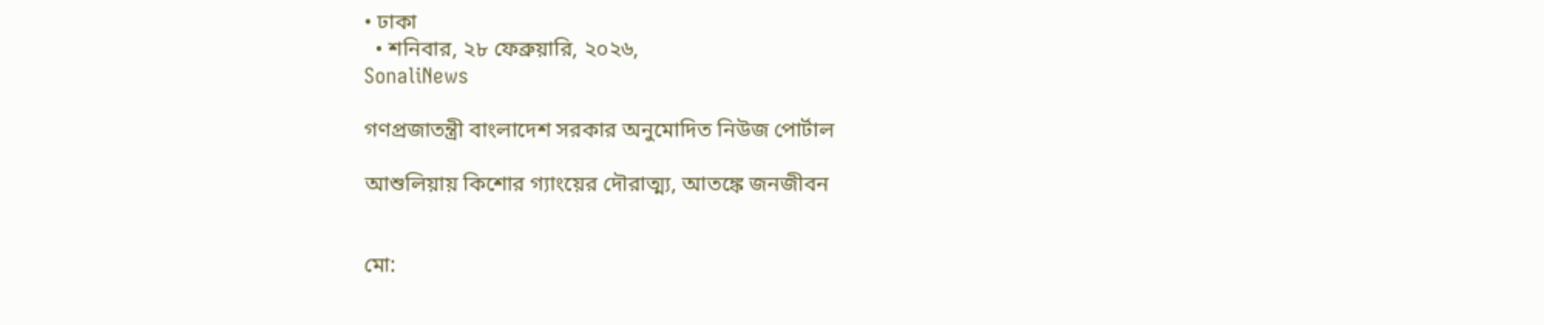• ঢাকা
  • শনিবার, ২৮ ফেব্রুয়ারি, ২০২৬,
SonaliNews

গণপ্রজাতন্ত্রী বাংলাদেশ সরকার অনুমোদিত নিউজ পোর্টাল

আশুলিয়ায় কিশোর গ্যাংয়ের দৌরাত্ম্য, আতঙ্কে জনজীবন


মো: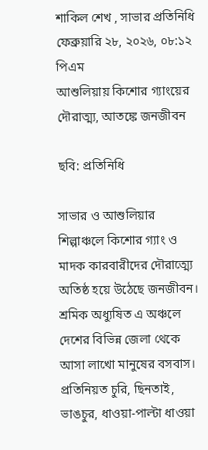শাকিল শেখ , সাভার প্রতিনিধি ফেব্রুয়ারি ২৮, ২০২৬, ০৮:১২ পিএম
আশুলিয়ায় কিশোর গ্যাংয়ের দৌরাত্ম্য, আতঙ্কে জনজীবন

ছবি: প্রতিনিধি

সাভার ও আশুলিয়ার শিল্পাঞ্চলে কিশোর গ্যাং ও মাদক কারবারীদের দৌরাত্ম্যে অতিষ্ঠ হয়ে উঠেছে জনজীবন। শ্রমিক অধ্যুষিত এ অঞ্চলে দেশের বিভিন্ন জেলা থেকে আসা লাখো মানুষের বসবাস। প্রতিনিয়ত চুরি, ছিনতাই, ভাঙচুর, ধাওয়া-পাল্টা ধাওয়া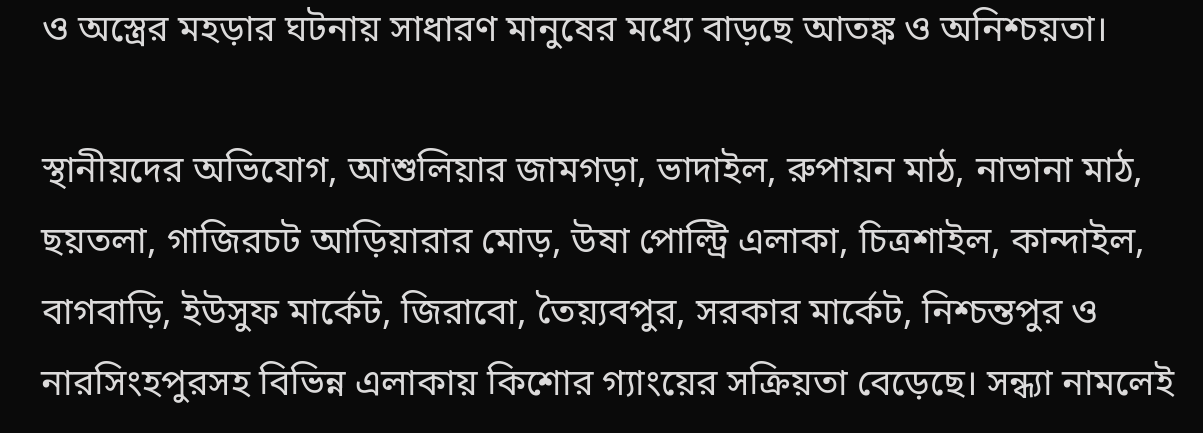ও অস্ত্রের মহড়ার ঘটনায় সাধারণ মানুষের মধ্যে বাড়ছে আতঙ্ক ও অনিশ্চয়তা।

স্থানীয়দের অভিযোগ, আশুলিয়ার জামগড়া, ভাদাইল, রুপায়ন মাঠ, নাভানা মাঠ, ছয়তলা, গাজিরচট আড়িয়ারার মোড়, উষা পোল্ট্রি এলাকা, চিত্রশাইল, কান্দাইল, বাগবাড়ি, ইউসুফ মার্কেট, জিরাবো, তৈয়্যবপুর, সরকার মার্কেট, নিশ্চন্তপুর ও নারসিংহপুরসহ বিভিন্ন এলাকায় কিশোর গ্যাংয়ের সক্রিয়তা বেড়েছে। সন্ধ্যা নামলেই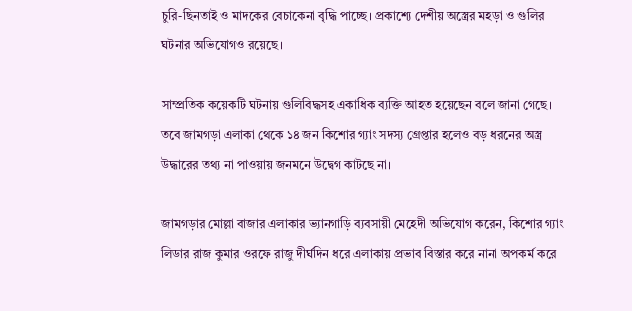চুরি-ছিনতাই ও মাদকের বেচাকেনা বৃদ্ধি পাচ্ছে। প্রকাশ্যে দেশীয় অস্ত্রের মহড়া ও গুলির ঘটনার অভিযোগও রয়েছে।

সাম্প্রতিক কয়েকটি ঘটনায় গুলিবিদ্ধসহ একাধিক ব্যক্তি আহত হয়েছেন বলে জানা গেছে। তবে জামগড়া এলাকা থেকে ১৪ জন কিশোর গ্যাং সদস্য গ্রেপ্তার হলেও বড় ধরনের অস্ত্র উদ্ধারের তথ্য না পাওয়ায় জনমনে উদ্বেগ কাটছে না।

জামগড়ার মোল্লা বাজার এলাকার ভ্যানগাড়ি ব্যবসায়ী মেহেদী অভিযোগ করেন, কিশোর গ্যাং লিডার রাজ কুমার ওরফে রাজু দীর্ঘদিন ধরে এলাকায় প্রভাব বিস্তার করে নানা অপকর্ম করে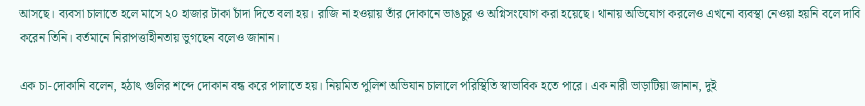আসছে। ব্যবসা চালাতে হলে মাসে ২০ হাজার টাকা চাঁদা দিতে বলা হয়। রাজি না হওয়ায় তাঁর দোকানে ভাঙচুর ও অগ্নিসংযোগ করা হয়েছে। থানায় অভিযোগ করলেও এখনো ব্যবস্থা নেওয়া হয়নি বলে দাবি করেন তিনি। বর্তমানে নিরাপত্তাহীনতায় ভুগছেন বলেও জানান।

এক চা-দোকানি বলেন, হঠাৎ গুলির শব্দে দোকান বন্ধ করে পালাতে হয়। নিয়মিত পুলিশ অভিযান চালালে পরিস্থিতি স্বাভাবিক হতে পারে। এক নারী ভাড়াটিয়া জানান, দুই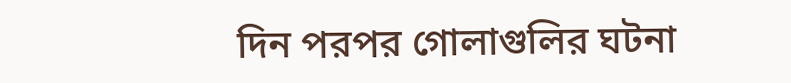দিন পরপর গোলাগুলির ঘটনা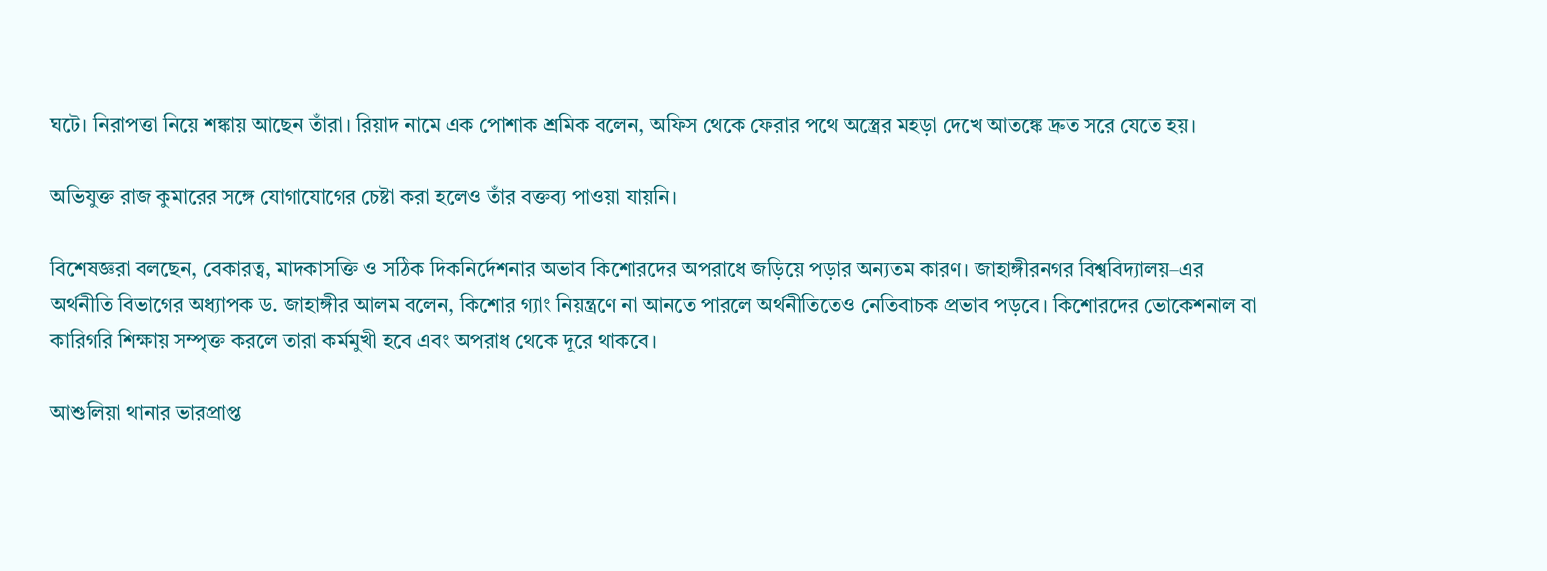ঘটে। নিরাপত্তা নিয়ে শঙ্কায় আছেন তাঁরা। রিয়াদ নামে এক পোশাক শ্রমিক বলেন, অফিস থেকে ফেরার পথে অস্ত্রের মহড়া দেখে আতঙ্কে দ্রুত সরে যেতে হয়।

অভিযুক্ত রাজ কুমারের সঙ্গে যোগাযোগের চেষ্টা করা হলেও তাঁর বক্তব্য পাওয়া যায়নি।

বিশেষজ্ঞরা বলছেন, বেকারত্ব, মাদকাসক্তি ও সঠিক দিকনির্দেশনার অভাব কিশোরদের অপরাধে জড়িয়ে পড়ার অন্যতম কারণ। জাহাঙ্গীরনগর বিশ্ববিদ্যালয়–এর অর্থনীতি বিভাগের অধ্যাপক ড. জাহাঙ্গীর আলম বলেন, কিশোর গ্যাং নিয়ন্ত্রণে না আনতে পারলে অর্থনীতিতেও নেতিবাচক প্রভাব পড়বে। কিশোরদের ভোকেশনাল বা কারিগরি শিক্ষায় সম্পৃক্ত করলে তারা কর্মমুখী হবে এবং অপরাধ থেকে দূরে থাকবে।

আশুলিয়া থানার ভারপ্রাপ্ত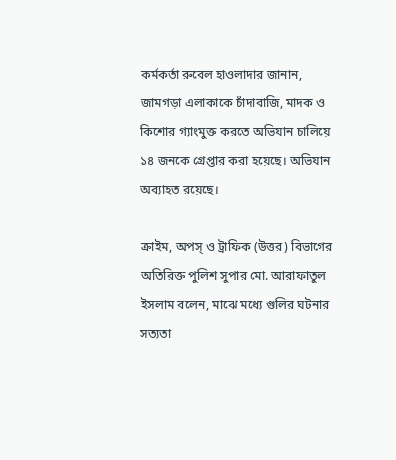কর্মকর্তা রুবেল হাওলাদার জানান, জামগড়া এলাকাকে চাঁদাবাজি, মাদক ও কিশোর গ্যাংমুক্ত করতে অভিযান চালিয়ে ১৪ জনকে গ্রেপ্তার করা হয়েছে। অভিযান অব্যাহত রয়েছে।

ক্রাইম, অপস্ ও ট্রাফিক (উত্তর) বিভাগের অতিরিক্ত পুলিশ সুপার মো. আরাফাতুল ইসলাম বলেন, মাঝে মধ্যে গুলির ঘটনার সত্যতা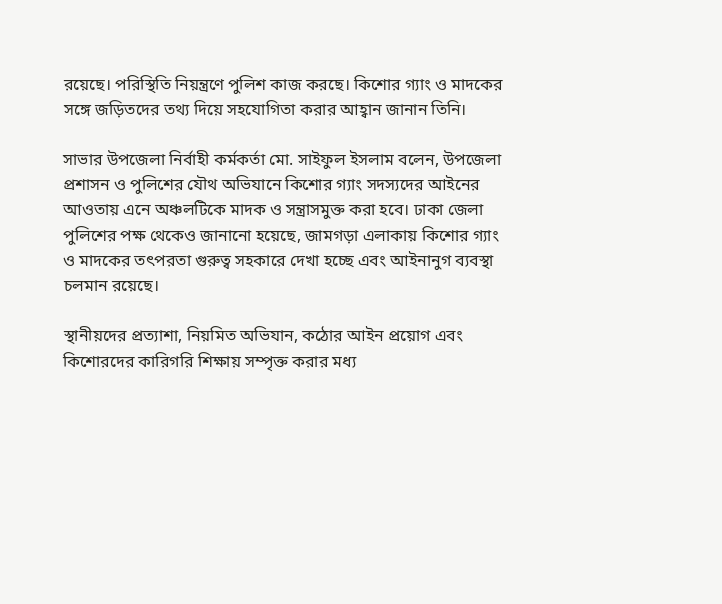রয়েছে। পরিস্থিতি নিয়ন্ত্রণে পুলিশ কাজ করছে। কিশোর গ্যাং ও মাদকের সঙ্গে জড়িতদের তথ্য দিয়ে সহযোগিতা করার আহ্বান জানান তিনি।

সাভার উপজেলা নির্বাহী কর্মকর্তা মো. সাইফুল ইসলাম বলেন, উপজেলা প্রশাসন ও পুলিশের যৌথ অভিযানে কিশোর গ্যাং সদস্যদের আইনের আওতায় এনে অঞ্চলটিকে মাদক ও সন্ত্রাসমুক্ত করা হবে। ঢাকা জেলা পুলিশের পক্ষ থেকেও জানানো হয়েছে, জামগড়া এলাকায় কিশোর গ্যাং ও মাদকের তৎপরতা গুরুত্ব সহকারে দেখা হচ্ছে এবং আইনানুগ ব্যবস্থা চলমান রয়েছে।

স্থানীয়দের প্রত্যাশা, নিয়মিত অভিযান, কঠোর আইন প্রয়োগ এবং কিশোরদের কারিগরি শিক্ষায় সম্পৃক্ত করার মধ্য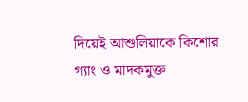দিয়েই আশুলিয়াকে কিশোর গ্যাং ও মাদকমুক্ত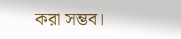করা সম্ভব।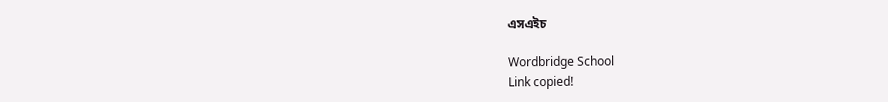এসএইচ

Wordbridge School
Link copied!